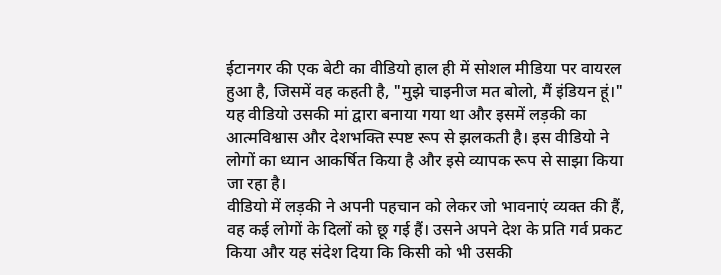ईटानगर की एक बेटी का वीडियो हाल ही में सोशल मीडिया पर वायरल हुआ है, जिसमें वह कहती है, "मुझे चाइनीज मत बोलो, मैं इंडियन हूं।" यह वीडियो उसकी मां द्वारा बनाया गया था और इसमें लड़की का आत्मविश्वास और देशभक्ति स्पष्ट रूप से झलकती है। इस वीडियो ने लोगों का ध्यान आकर्षित किया है और इसे व्यापक रूप से साझा किया जा रहा है।
वीडियो में लड़की ने अपनी पहचान को लेकर जो भावनाएं व्यक्त की हैं, वह कई लोगों के दिलों को छू गई हैं। उसने अपने देश के प्रति गर्व प्रकट किया और यह संदेश दिया कि किसी को भी उसकी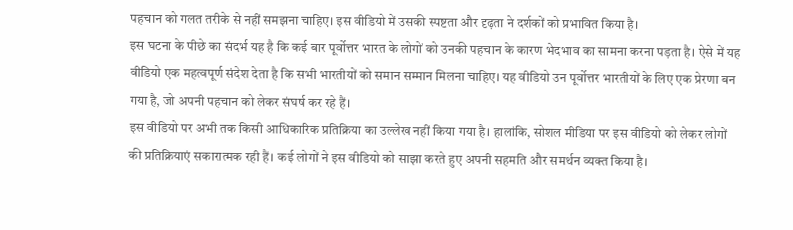पहचान को गलत तरीके से नहीं समझना चाहिए। इस वीडियो में उसकी स्पष्टता और दृढ़ता ने दर्शकों को प्रभावित किया है।
इस घटना के पीछे का संदर्भ यह है कि कई बार पूर्वोत्तर भारत के लोगों को उनकी पहचान के कारण भेदभाव का सामना करना पड़ता है। ऐसे में यह वीडियो एक महत्वपूर्ण संदेश देता है कि सभी भारतीयों को समान सम्मान मिलना चाहिए। यह वीडियो उन पूर्वोत्तर भारतीयों के लिए एक प्रेरणा बन गया है, जो अपनी पहचान को लेकर संघर्ष कर रहे हैं।
इस वीडियो पर अभी तक किसी आधिकारिक प्रतिक्रिया का उल्लेख नहीं किया गया है। हालांकि, सोशल मीडिया पर इस वीडियो को लेकर लोगों की प्रतिक्रियाएं सकारात्मक रही हैं। कई लोगों ने इस वीडियो को साझा करते हुए अपनी सहमति और समर्थन व्यक्त किया है।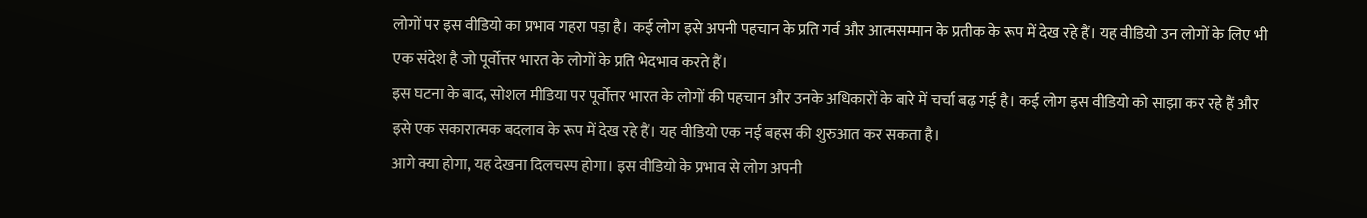लोगों पर इस वीडियो का प्रभाव गहरा पड़ा है। कई लोग इसे अपनी पहचान के प्रति गर्व और आत्मसम्मान के प्रतीक के रूप में देख रहे हैं। यह वीडियो उन लोगों के लिए भी एक संदेश है जो पूर्वोत्तर भारत के लोगों के प्रति भेदभाव करते हैं।
इस घटना के बाद, सोशल मीडिया पर पूर्वोत्तर भारत के लोगों की पहचान और उनके अधिकारों के बारे में चर्चा बढ़ गई है। कई लोग इस वीडियो को साझा कर रहे हैं और इसे एक सकारात्मक बदलाव के रूप में देख रहे हैं। यह वीडियो एक नई बहस की शुरुआत कर सकता है।
आगे क्या होगा, यह देखना दिलचस्प होगा। इस वीडियो के प्रभाव से लोग अपनी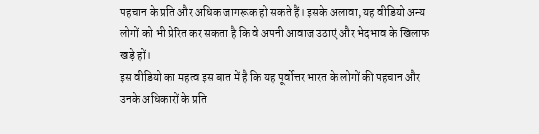पहचान के प्रति और अधिक जागरूक हो सकते हैं। इसके अलावा, यह वीडियो अन्य लोगों को भी प्रेरित कर सकता है कि वे अपनी आवाज उठाएं और भेदभाव के खिलाफ खड़े हों।
इस वीडियो का महत्व इस बात में है कि यह पूर्वोत्तर भारत के लोगों की पहचान और उनके अधिकारों के प्रति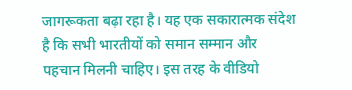जागरूकता बढ़ा रहा है। यह एक सकारात्मक संदेश है कि सभी भारतीयों को समान सम्मान और पहचान मिलनी चाहिए। इस तरह के वीडियो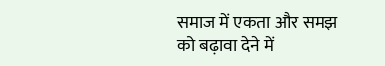समाज में एकता और समझ को बढ़ावा देने में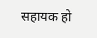सहायक हो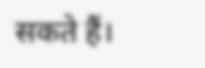सकते हैं।